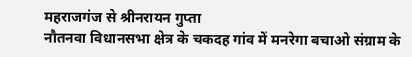महराजगंज से श्रीनरायन गुप्ता
नौतनवा विधानसभा क्षेत्र के चकदह गांव में मनरेगा बचाओ संग्राम के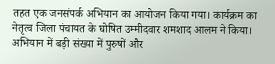तहत एक जनसंपर्क अभियान का आयोजन किया गया। कार्यक्रम का नेतृत्व जिला पंचायत के घोषित उम्मीदवार शमशाद आलम ने किया। अभियान में बड़ी संख्या में पुरुषों और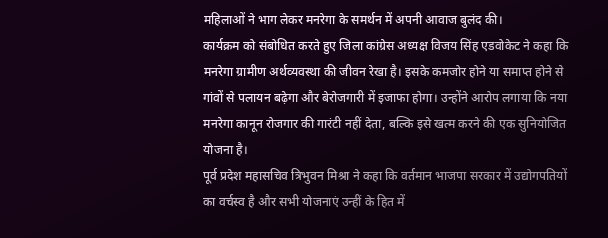महिलाओं ने भाग लेकर मनरेगा के समर्थन में अपनी आवाज बुलंद की।
कार्यक्रम को संबोधित करते हुए जिला कांग्रेस अध्यक्ष विजय सिंह एडवोकेट ने कहा कि मनरेगा ग्रामीण अर्थव्यवस्था की जीवन रेखा है। इसके कमजोर होने या समाप्त होने से गांवों से पलायन बढ़ेगा और बेरोजगारी में इजाफा होगा। उन्होंने आरोप लगाया कि नया मनरेगा कानून रोजगार की गारंटी नहीं देता, बल्कि इसे खत्म करने की एक सुनियोजित योजना है।
पूर्व प्रदेश महासचिव त्रिभुवन मिश्रा ने कहा कि वर्तमान भाजपा सरकार में उद्योगपतियों का वर्चस्व है और सभी योजनाएं उन्हीं के हित में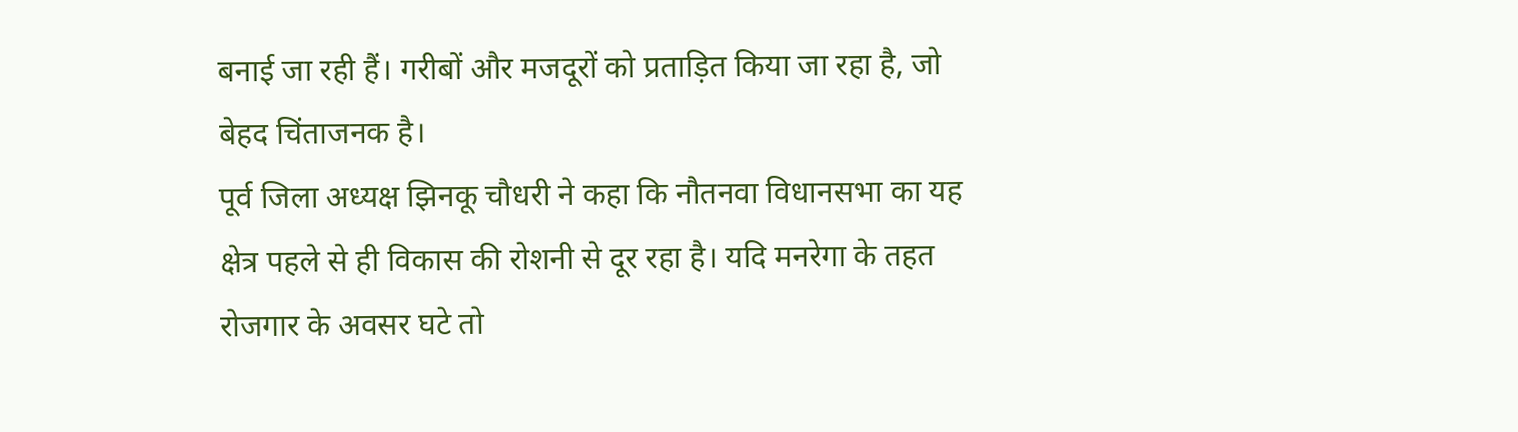बनाई जा रही हैं। गरीबों और मजदूरों को प्रताड़ित किया जा रहा है, जो बेहद चिंताजनक है।
पूर्व जिला अध्यक्ष झिनकू चौधरी ने कहा कि नौतनवा विधानसभा का यह क्षेत्र पहले से ही विकास की रोशनी से दूर रहा है। यदि मनरेगा के तहत रोजगार के अवसर घटे तो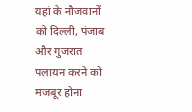यहां के नौजवानों को दिल्ली, पंजाब और गुजरात पलायन करने को मजबूर होना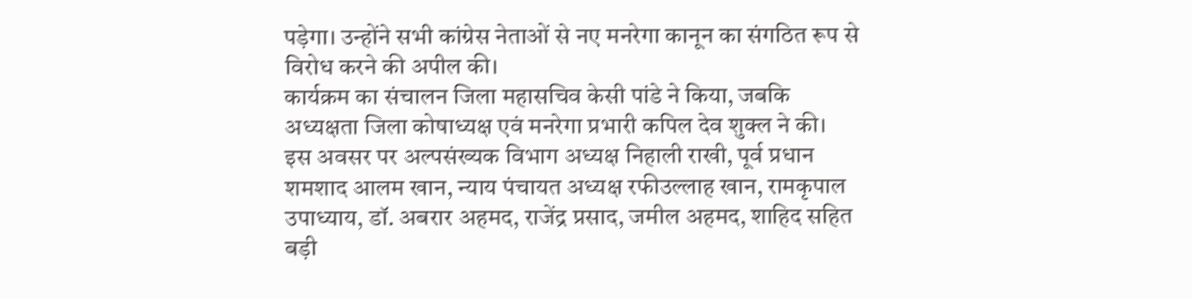पड़ेगा। उन्होंने सभी कांग्रेस नेताओं से नए मनरेगा कानून का संगठित रूप से विरोध करने की अपील की।
कार्यक्रम का संचालन जिला महासचिव केसी पांडे ने किया, जबकि अध्यक्षता जिला कोषाध्यक्ष एवं मनरेगा प्रभारी कपिल देव शुक्ल ने की।
इस अवसर पर अल्पसंख्यक विभाग अध्यक्ष निहाली राखी, पूर्व प्रधान शमशाद आलम खान, न्याय पंचायत अध्यक्ष रफीउल्लाह खान, रामकृपाल उपाध्याय, डॉ. अबरार अहमद, राजेंद्र प्रसाद, जमील अहमद, शाहिद सहित बड़ी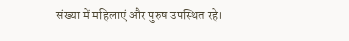संख्या में महिलाएं और पुरुष उपस्थित रहे।